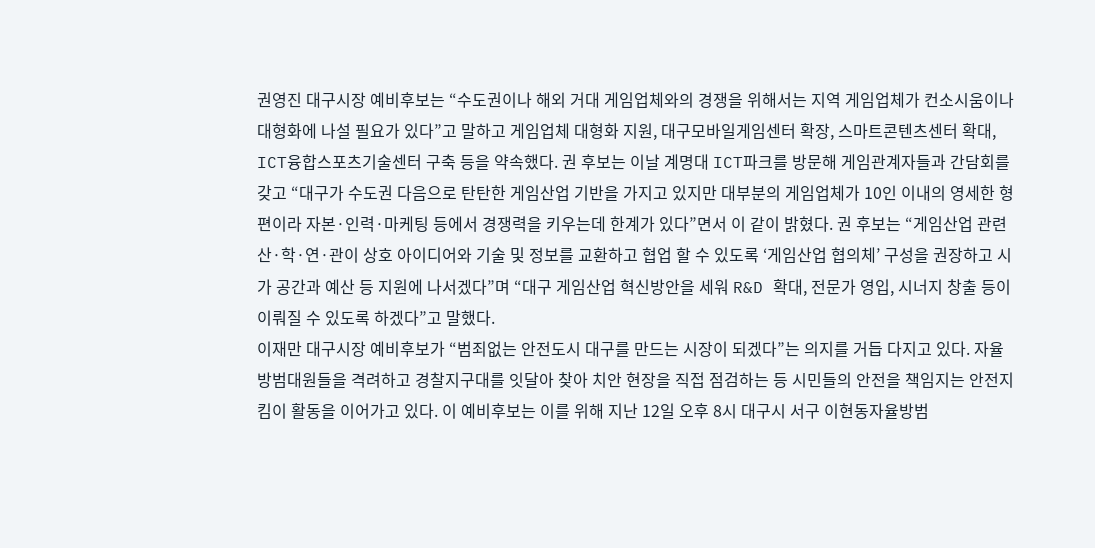권영진 대구시장 예비후보는 “수도권이나 해외 거대 게임업체와의 경쟁을 위해서는 지역 게임업체가 컨소시움이나 대형화에 나설 필요가 있다”고 말하고 게임업체 대형화 지원, 대구모바일게임센터 확장, 스마트콘텐츠센터 확대, ICT융합스포츠기술센터 구축 등을 약속했다. 권 후보는 이날 계명대 ICT파크를 방문해 게임관계자들과 간담회를 갖고 “대구가 수도권 다음으로 탄탄한 게임산업 기반을 가지고 있지만 대부분의 게임업체가 10인 이내의 영세한 형편이라 자본·인력·마케팅 등에서 경쟁력을 키우는데 한계가 있다”면서 이 같이 밝혔다. 권 후보는 “게임산업 관련 산·학·연·관이 상호 아이디어와 기술 및 정보를 교환하고 협업 할 수 있도록 ‘게임산업 협의체’ 구성을 권장하고 시가 공간과 예산 등 지원에 나서겠다”며 “대구 게임산업 혁신방안을 세워 R&D 확대, 전문가 영입, 시너지 창출 등이 이뤄질 수 있도록 하겠다”고 말했다.
이재만 대구시장 예비후보가 “범죄없는 안전도시 대구를 만드는 시장이 되겠다”는 의지를 거듭 다지고 있다. 자율방범대원들을 격려하고 경찰지구대를 잇달아 찾아 치안 현장을 직접 점검하는 등 시민들의 안전을 책임지는 안전지킴이 활동을 이어가고 있다. 이 예비후보는 이를 위해 지난 12일 오후 8시 대구시 서구 이현동자율방범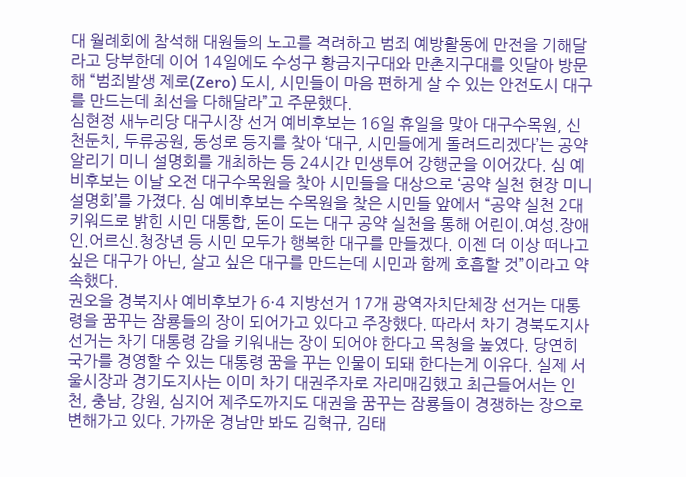대 월례회에 참석해 대원들의 노고를 격려하고 범죄 예방활동에 만전을 기해달라고 당부한데 이어 14일에도 수성구 황금지구대와 만촌지구대를 잇달아 방문해 “범죄발생 제로(Zero) 도시, 시민들이 마음 편하게 살 수 있는 안전도시 대구를 만드는데 최선을 다해달라”고 주문했다.
심현정 새누리당 대구시장 선거 예비후보는 16일 휴일을 맞아 대구수목원, 신천둔치, 두류공원, 동성로 등지를 찾아 ‘대구, 시민들에게 돌려드리겠다’는 공약 알리기 미니 설명회를 개최하는 등 24시간 민생투어 강행군을 이어갔다. 심 예비후보는 이날 오전 대구수목원을 찾아 시민들을 대상으로 ‘공약 실천 현장 미니 설명회’를 가졌다. 심 예비후보는 수목원을 찾은 시민들 앞에서 “공약 실천 2대 키워드로 밝힌 시민 대통합, 돈이 도는 대구 공약 실천을 통해 어린이.여성.장애인.어르신.청장년 등 시민 모두가 행복한 대구를 만들겠다. 이젠 더 이상 떠나고 싶은 대구가 아닌, 살고 싶은 대구를 만드는데 시민과 함께 호흡할 것”이라고 약속했다.
권오을 경북지사 예비후보가 6·4 지방선거 17개 광역자치단체장 선거는 대통령을 꿈꾸는 잠룡들의 장이 되어가고 있다고 주장했다. 따라서 차기 경북도지사 선거는 차기 대통령 감을 키워내는 장이 되어야 한다고 목청을 높였다. 당연히 국가를 경영할 수 있는 대통령 꿈을 꾸는 인물이 되돼 한다는게 이유다. 실제 서울시장과 경기도지사는 이미 차기 대권주자로 자리매김했고 최근들어서는 인천, 충남, 강원, 심지어 제주도까지도 대권을 꿈꾸는 잠룡들이 경쟁하는 장으로 변해가고 있다. 가까운 경남만 봐도 김혁규, 김태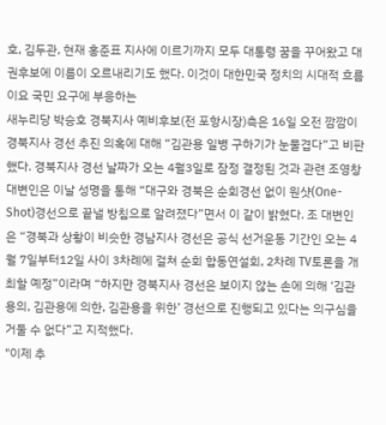호, 김두관, 현재 홍준표 지사에 이르기까지 모두 대통령 꿈을 꾸어왔고 대권후보에 이름이 오르내리기도 했다. 이것이 대한민국 정치의 시대적 흐름이요 국민 요구에 부응하는
새누리당 박승호 경북지사 예비후보(전 포항시장)측은 16일 오전 깜깜이 경북지사 경선 추진 의혹에 대해 “김관용 일병 구하기가 눈물겹다”고 비판했다. 경북지사 경선 날짜가 오는 4월3일로 잠정 결정된 것과 관련 조영창 대변인은 이날 성명을 통해 “대구와 경북은 순회경선 없이 원샷(One-Shot)경선으로 끝낼 방침으로 알려졌다”면서 이 같이 밝혔다. 조 대변인은 “경북과 상황이 비슷한 경남지사 경선은 공식 선거운동 기간인 오는 4월 7일부터12일 사이 3차례에 걸쳐 순회 합동연설회, 2차례 TV토론을 개최할 예정”이라며 “하지만 경북지사 경선은 보이지 않는 손에 의해 ‘김관용의, 김관용에 의한, 김관용을 위한’ 경선으로 진행되고 있다는 의구심을 거둘 수 없다”고 지적했다.
"이제 추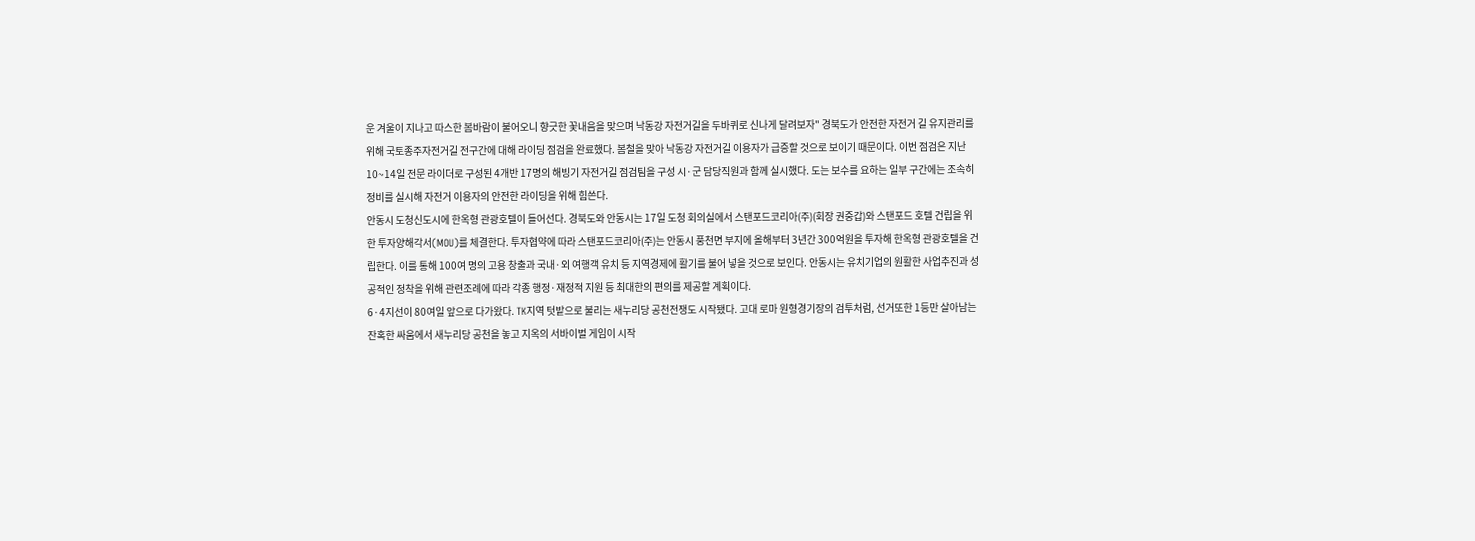운 겨울이 지나고 따스한 봄바람이 불어오니 향긋한 꽃내음을 맞으며 낙동강 자전거길을 두바퀴로 신나게 달려보자" 경북도가 안전한 자전거 길 유지관리를 위해 국토종주자전거길 전구간에 대해 라이딩 점검을 완료했다. 봄철을 맞아 낙동강 자전거길 이용자가 급증할 것으로 보이기 때문이다. 이번 점검은 지난 10~14일 전문 라이더로 구성된 4개반 17명의 해빙기 자전거길 점검팀을 구성 시·군 담당직원과 함께 실시했다. 도는 보수를 요하는 일부 구간에는 조속히 정비를 실시해 자전거 이용자의 안전한 라이딩을 위해 힘쓴다.
안동시 도청신도시에 한옥형 관광호텔이 들어선다. 경북도와 안동시는 17일 도청 회의실에서 스탠포드코리아(주)(회장 권중갑)와 스탠포드 호텔 건립을 위한 투자양해각서(MOU)를 체결한다. 투자협약에 따라 스탠포드코리아(주)는 안동시 풍천면 부지에 올해부터 3년간 300억원을 투자해 한옥형 관광호텔을 건립한다. 이를 통해 100여 명의 고용 창출과 국내·외 여행객 유치 등 지역경제에 활기를 불어 넣을 것으로 보인다. 안동시는 유치기업의 원활한 사업추진과 성공적인 정착을 위해 관련조례에 따라 각종 행정·재정적 지원 등 최대한의 편의를 제공할 계획이다.
6·4지선이 80여일 앞으로 다가왔다. TK지역 텃밭으로 불리는 새누리당 공천전쟁도 시작됐다. 고대 로마 원형경기장의 검투처럼, 선거또한 1등만 살아남는 잔혹한 싸움에서 새누리당 공천을 놓고 지옥의 서바이벌 게임이 시작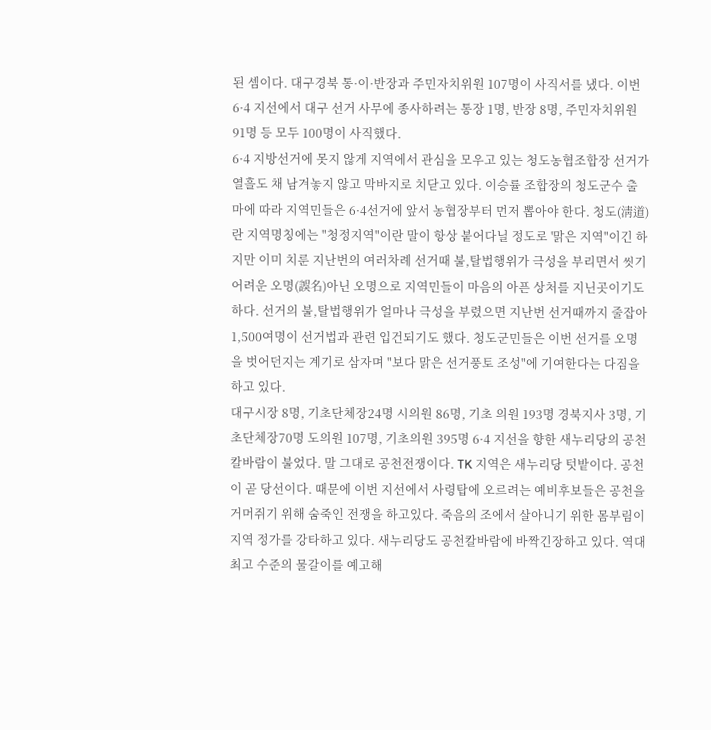된 셈이다. 대구경북 통·이·반장과 주민자치위원 107명이 사직서를 냈다. 이번 6·4 지선에서 대구 선거 사무에 종사하려는 통장 1명, 반장 8명, 주민자치위원 91명 등 모두 100명이 사직했다.
6·4 지방선거에 못지 않게 지역에서 관심을 모우고 있는 청도농협조합장 선거가 열흘도 채 남겨놓지 않고 막바지로 치닫고 있다. 이승률 조합장의 청도군수 출마에 따라 지역민들은 6·4선거에 앞서 농협장부터 먼저 뽑아야 한다. 청도(淸道)란 지역명칭에는 "청정지역"이란 말이 항상 붙어다닐 정도로 '맑은 지역"이긴 하지만 이미 치룬 지난번의 여러차례 선거때 불,탈법행위가 극성을 부리면서 씻기 어려운 오명(誤名)아닌 오명으로 지역민들이 마음의 아픈 상처를 지닌곳이기도 하다. 선거의 불,탈법행위가 얼마나 극성을 부렸으면 지난번 선거때까지 줄잡아 1,500여명이 선거법과 관련 입건되기도 했다. 청도군민들은 이번 선거를 오명을 벗어던지는 계기로 삼자며 "보다 맑은 선거풍토 조성"에 기여한다는 다짐을 하고 있다.
대구시장 8명, 기초단체장24명 시의원 86명, 기초 의원 193명 경북지사 3명, 기초단체장70명 도의원 107명, 기초의원 395명 6·4 지선을 향한 새누리당의 공천 칼바람이 불었다. 말 그대로 공천전쟁이다. TK 지역은 새누리당 텃밭이다. 공천이 곧 당선이다. 때문에 이번 지선에서 사령탑에 오르려는 예비후보들은 공천을 거머쥐기 위해 숨죽인 전쟁을 하고있다. 죽음의 조에서 살아니기 위한 몸부림이 지역 정가를 강타하고 있다. 새누리당도 공천칼바람에 바짝긴장하고 있다. 역대 최고 수준의 물갈이를 예고해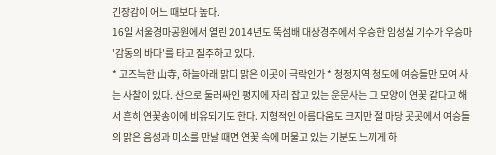긴장감이 어느 때보다 높다.
16일 서울경마공원에서 열린 2014년도 뚝섬배 대상경주에서 우승한 임성실 기수가 우승마 '감동의 바다'를 타고 질주하고 있다.
* 고즈늑한 山寺, 하늘아래 맑디 맑은 이곳이 극락인가 * 청정지역 청도에 여승들만 모여 사는 사찰이 있다. 산으로 둘러싸인 평지에 자리 잡고 있는 운문사는 그 모양이 연꽃 같다고 해서 흔히 연꽃송이에 비유되기도 한다. 지형적인 아름다움도 크지만 절 마당 곳곳에서 여승들의 맑은 음성과 미소를 만날 때면 연꽃 속에 머물고 있는 기분도 느끼게 하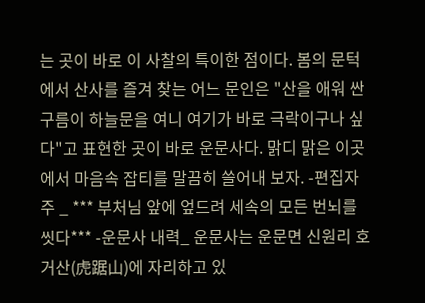는 곳이 바로 이 사찰의 특이한 점이다. 봄의 문턱에서 산사를 즐겨 찾는 어느 문인은 "산을 애워 싼 구름이 하늘문을 여니 여기가 바로 극락이구나 싶다"고 표현한 곳이 바로 운문사다. 맑디 맑은 이곳에서 마음속 잡티를 말끔히 쓸어내 보자. -편집자 주 _ *** 부처님 앞에 엎드려 세속의 모든 번뇌를 씻다*** -운문사 내력_ 운문사는 운문면 신원리 호거산(虎踞山)에 자리하고 있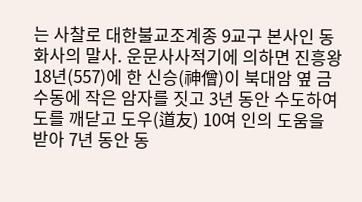는 사찰로 대한불교조계종 9교구 본사인 동화사의 말사. 운문사사적기에 의하면 진흥왕 18년(557)에 한 신승(神僧)이 북대암 옆 금수동에 작은 암자를 짓고 3년 동안 수도하여 도를 깨닫고 도우(道友) 10여 인의 도움을 받아 7년 동안 동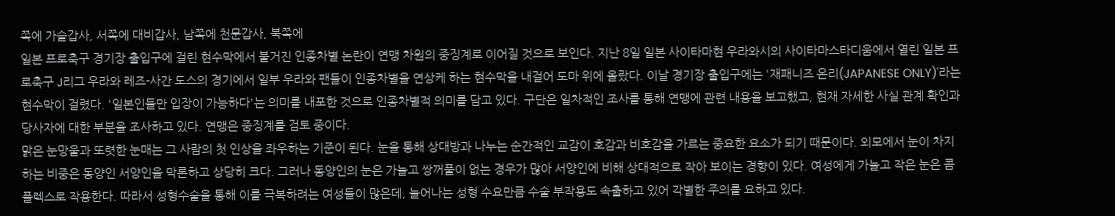쪽에 가슬갑사, 서쪽에 대비갑사, 남쪽에 천문갑사, 북쪽에
일본 프로축구 경기장 출입구에 걸린 현수막에서 불거진 인종차별 논란이 연맹 차원의 중징계로 이어질 것으로 보인다. 지난 8일 일본 사이타마현 우라와시의 사이타마스타디움에서 열린 일본 프로축구 J리그 우라와 레즈-사간 도스의 경기에서 일부 우라와 팬들이 인종차별을 연상케 하는 현수막을 내걸어 도마 위에 올랐다. 이날 경기장 출입구에는 '재패니즈 온리(JAPANESE ONLY)'라는 현수막이 걸렸다. '일본인들만 입장이 가능하다'는 의미를 내포한 것으로 인종차별적 의미를 담고 있다. 구단은 일차적인 조사를 통해 연맹에 관련 내용을 보고했고, 현재 자세한 사실 관계 확인과 당사자에 대한 부분을 조사하고 있다. 연맹은 중징계를 검토 중이다.
맑은 눈망울과 또렷한 눈매는 그 사람의 첫 인상을 좌우하는 기준이 된다. 눈을 통해 상대방과 나누는 순간적인 교감이 호감과 비호감을 가르는 중요한 요소가 되기 때문이다. 외모에서 눈이 차지하는 비중은 동양인 서양인을 막론하고 상당히 크다. 그러나 동양인의 눈은 가늘고 쌍꺼풀이 없는 경우가 많아 서양인에 비해 상대적으로 작아 보이는 경향이 있다. 여성에게 가늘고 작은 눈은 콤플렉스로 작용한다. 따라서 성형수술을 통해 이를 극복하려는 여성들이 많은데, 늘어나는 성형 수요만큼 수술 부작용도 속출하고 있어 각별한 주의를 요하고 있다.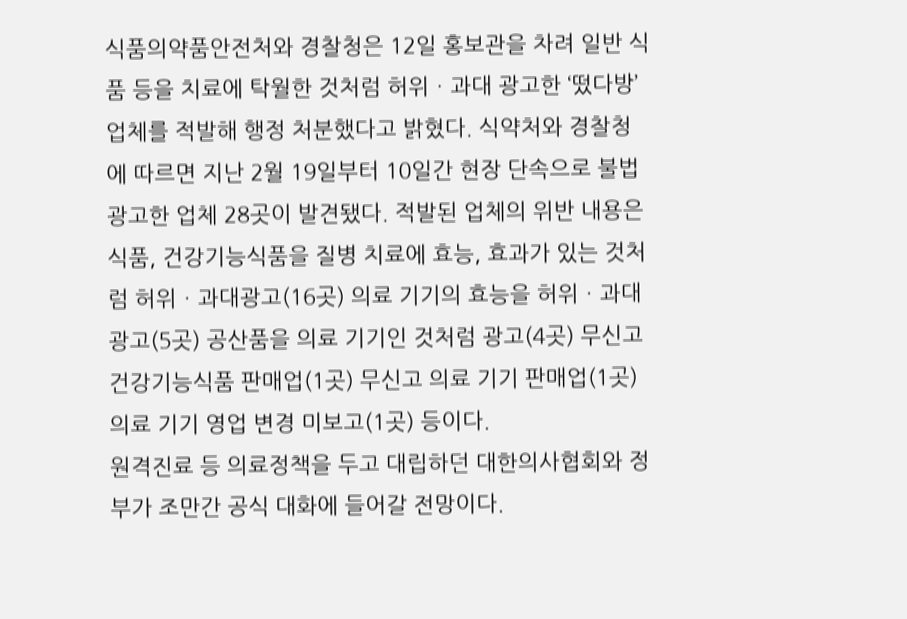식품의약품안전처와 경찰청은 12일 홍보관을 차려 일반 식품 등을 치료에 탁월한 것처럼 허위ㆍ과대 광고한 ‘떴다방’ 업체를 적발해 행정 처분했다고 밝혔다. 식약처와 경찰청에 따르면 지난 2월 19일부터 10일간 현장 단속으로 불법 광고한 업체 28곳이 발견됐다. 적발된 업체의 위반 내용은 식품, 건강기능식품을 질병 치료에 효능, 효과가 있는 것처럼 허위ㆍ과대광고(16곳) 의료 기기의 효능을 허위ㆍ과대광고(5곳) 공산품을 의료 기기인 것처럼 광고(4곳) 무신고 건강기능식품 판매업(1곳) 무신고 의료 기기 판매업(1곳) 의료 기기 영업 변경 미보고(1곳) 등이다.
원격진료 등 의료정책을 두고 대립하던 대한의사협회와 정부가 조만간 공식 대화에 들어갈 전망이다.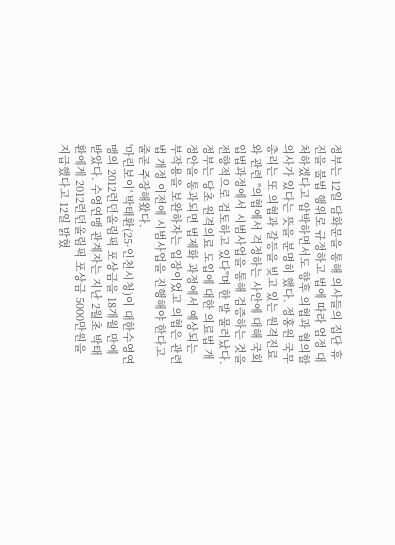정부는 12일 담화문을 통해 의사들의 집단 휴진을 불법 행위로 규정하고 법에 따라 엄정 대처하겠다고 압박하면서도 향후 의협과 협의할 의사가 있다는 뜻을 분명히 했다. 정홍원 국무총리는 또 의협과 갈등을 빚고 있는 원격진료와 관련 "의협에서 걱정하는 사안에 대해 국회 입법과정에서 시범사업을 통해 검증하는 것을 전향적으로 검토하고 있다"며 한 발 물러났다. 정부는 당초 원격의료 도입에 대한 의료법 개정안을 통과되면 법제화 과정에서 예상되는 부작용을 보완하자는 입장이었고 의협은 관련법 개정 이전에 시범사업을 진행해야 한다고 줄곧 주장해왔다.
'마린보이' 박태환(25·인천시청)이 대한수영연맹의 2012런던올림픽 포상금을 18개월 만에 받았다. 수영연맹 관계자는 지난 2월초 박태환에게 2012런던올림픽 포상금 5000만원을 지급했다고 12일 밝혔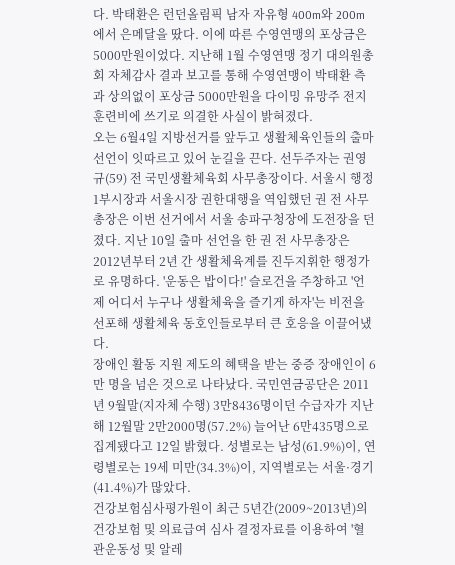다. 박태환은 런던올림픽 남자 자유형 400m와 200m에서 은메달을 땄다. 이에 따른 수영연맹의 포상금은 5000만원이었다. 지난해 1월 수영연맹 정기 대의원총회 자체감사 결과 보고를 통해 수영연맹이 박태환 측과 상의없이 포상금 5000만원을 다이밍 유망주 전지훈련비에 쓰기로 의결한 사실이 밝혀졌다.
오는 6월4일 지방선거를 앞두고 생활체육인들의 출마 선언이 잇따르고 있어 눈길을 끈다. 선두주자는 권영규(59) 전 국민생활체육회 사무총장이다. 서울시 행정1부시장과 서울시장 권한대행을 역임했던 권 전 사무총장은 이번 선거에서 서울 송파구청장에 도전장을 던졌다. 지난 10일 출마 선언을 한 권 전 사무총장은 2012년부터 2년 간 생활체육계를 진두지휘한 행정가로 유명하다. '운동은 밥이다!' 슬로건을 주창하고 '언제 어디서 누구나 생활체육을 즐기게 하자'는 비전을 선포해 생활체육 동호인들로부터 큰 호응을 이끌어냈다.
장애인 활동 지원 제도의 혜택을 받는 중증 장애인이 6만 명을 넘은 것으로 나타났다. 국민연금공단은 2011년 9월말(지자체 수행) 3만8436명이던 수급자가 지난해 12월말 2만2000명(57.2%) 늘어난 6만435명으로 집계됐다고 12일 밝혔다. 성별로는 남성(61.9%)이, 연령별로는 19세 미만(34.3%)이, 지역별로는 서울·경기(41.4%)가 많았다.
건강보험심사평가원이 최근 5년간(2009~2013년)의 건강보험 및 의료급여 심사 결정자료를 이용하여 '혈관운동성 및 알레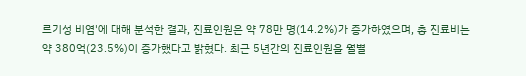르기성 비염'에 대해 분석한 결과, 진료인원은 약 78만 명(14.2%)가 증가하였으며, 총 진료비는 약 380억(23.5%)이 증가했다고 밝혔다. 최근 5년간의 진료인원을 월별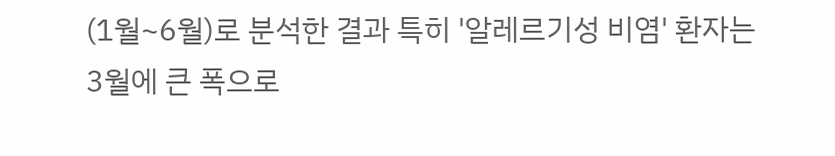(1월~6월)로 분석한 결과 특히 '알레르기성 비염' 환자는 3월에 큰 폭으로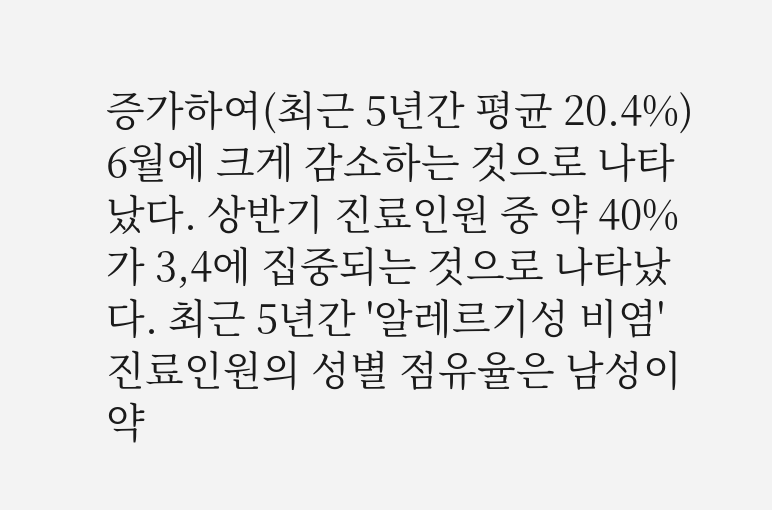증가하여(최근 5년간 평균 20.4%) 6월에 크게 감소하는 것으로 나타났다. 상반기 진료인원 중 약 40%가 3,4에 집중되는 것으로 나타났다. 최근 5년간 '알레르기성 비염' 진료인원의 성별 점유율은 남성이 약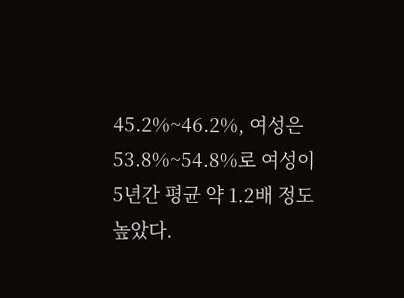45.2%~46.2%, 여성은 53.8%~54.8%로 여성이 5년간 평균 약 1.2배 정도 높았다.